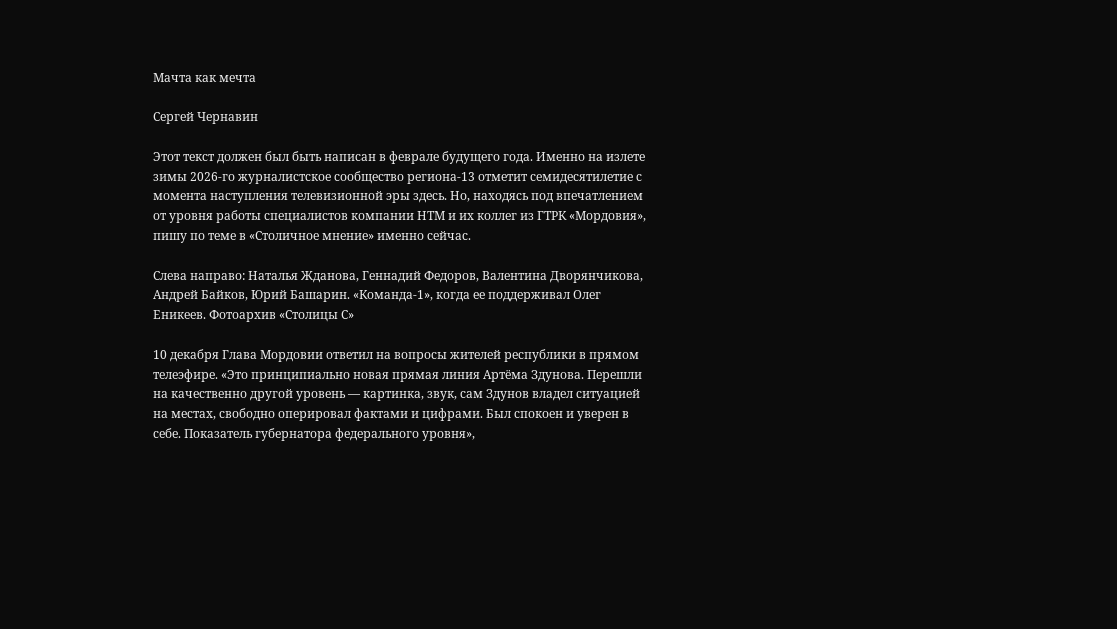Мачта как мечта

Сергей Чернавин

Этот текст должен был быть написан в феврале будущего года. Именно на излете зимы 2026-го журналистское сообщество региона‑13 отметит семидесятилетие с момента наступления телевизионной эры здесь. Но, находясь под впечатлением от уровня работы специалистов компании НТМ и их коллег из ГТРК «Мордовия», пишу по теме в «Столичное мнение» именно сейчас.

Слева направо: Наталья Жданова, Геннадий Федоров, Валентина Дворянчикова, Андрей Байков, Юрий Башарин. «Команда-1», когда ее поддерживал Олег Еникеев. Фотоархив «Столицы С»

10 декабря Глава Мордовии ответил на вопросы жителей республики в прямом телеэфире. «Это принципиально новая прямая линия Артёма Здунова. Перешли на качественно другой уровень — картинка, звук, сам Здунов владел ситуацией на местах, свободно оперировал фактами и цифрами. Был спокоен и уверен в себе. Показатель губернатора федерального уровня»,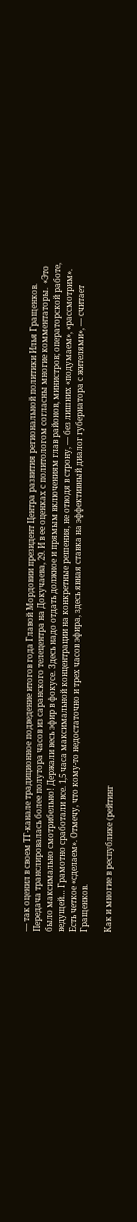— так оценил в своем ТГ-канале традиционное подведение итогов года Главой Мордовии президент Центра развития региональной политики Илья Гращенков. Передача транслировалась более полутора часов из саранского телецентра на Докучаева, 29. И в ее оценках с политологом согласны многие комментаторы.  «Это было максимально смотрибельно! Держали весь эфир в фокусе. Здесь надо отдать должное и прямым включениям глав районов, министров; операторской работе, ведущей… Грамотно сработали все. 1,5 часа максимальной концентрации на конкретные решения, не отводя в строну, — без лишних «подумаем», «рассмотрим». Есть четкое «сделаем». Отмечу, что кому-то недостаточно и трех часов эфира, здесь явная ставка на эффективный диалог губернатора с жителями», — считает Гращенков.

Как и многие в республике (рейтинг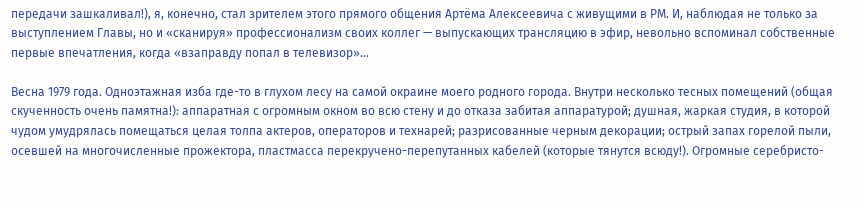передачи зашкаливал!), я, конечно, стал зрителем этого прямого общения Артёма Алексеевича с живущими в РМ. И, наблюдая не только за выступлением Главы, но и «сканируя» профессионализм своих коллег — выпускающих трансляцию в эфир, невольно вспоминал собственные первые впечатления, когда «взаправду попал в телевизор»…

Весна 1979 года. Одноэтажная изба где-то в глухом лесу на самой окраине моего родного города. Внутри несколько тесных помещений (общая скученность очень памятна!): аппаратная с огромным окном во всю стену и до отказа забитая аппаратурой; душная, жаркая студия, в которой чудом умудрялась помещаться целая толпа актеров, операторов и технарей; разрисованные черным декорации; острый запах горелой пыли, осевшей на многочисленные прожектора, пластмасса перекручено-перепутанных кабелей (которые тянутся всюду!). Огромные серебристо-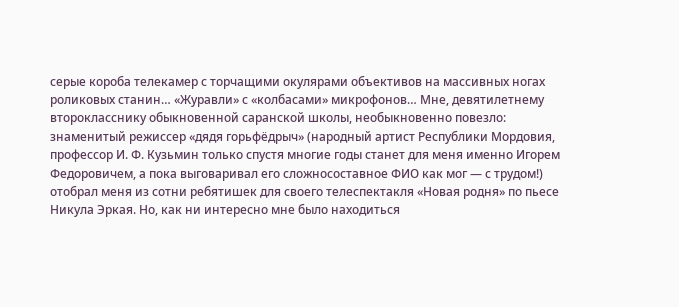серые короба телекамер с торчащими окулярами объективов на массивных ногах роликовых станин… «Журавли» с «колбасами» микрофонов… Мне, девятилетнему второкласснику обыкновенной саранской школы, необыкновенно повезло: знаменитый режиссер «дядя горьфёдрыч» (народный артист Республики Мордовия, профессор И. Ф. Кузьмин только спустя многие годы станет для меня именно Игорем Федоровичем, а пока выговаривал его сложносоставное ФИО как мог — с трудом!) отобрал меня из сотни ребятишек для своего телеспектакля «Новая родня» по пьесе Никула Эркая. Но, как ни интересно мне было находиться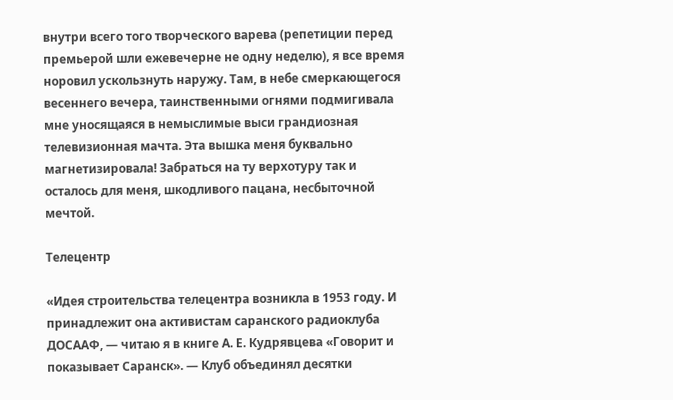внутри всего того творческого варева (репетиции перед премьерой шли ежевечерне не одну неделю), я все время норовил ускользнуть наружу. Там, в небе смеркающегося весеннего вечера, таинственными огнями подмигивала мне уносящаяся в немыслимые выси грандиозная телевизионная мачта. Эта вышка меня буквально магнетизировала! Забраться на ту верхотуру так и осталось для меня, шкодливого пацана, несбыточной мечтой.

Телецентр

«Идея строительства телецентра возникла в 1953 году. И принадлежит она активистам саранского радиоклуба ДОСААФ, — читаю я в книге А. Е. Кудрявцева «Говорит и показывает Саранск». — Клуб объединял десятки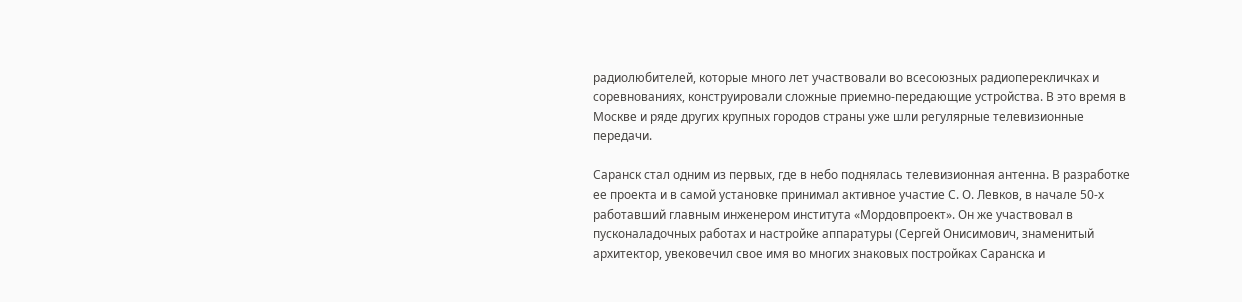радиолюбителей, которые много лет участвовали во всесоюзных радиоперекличках и соревнованиях, конструировали сложные приемно-передающие устройства. В это время в Москве и ряде других крупных городов страны уже шли регулярные телевизионные передачи.

Саранск стал одним из первых, где в небо поднялась телевизионная антенна. В разработке ее проекта и в самой установке принимал активное участие С. О. Левков, в начале 50-х работавший главным инженером института «Мордовпроект». Он же участвовал в пусконаладочных работах и настройке аппаратуры (Сергей Онисимович, знаменитый архитектор, увековечил свое имя во многих знаковых постройках Саранска и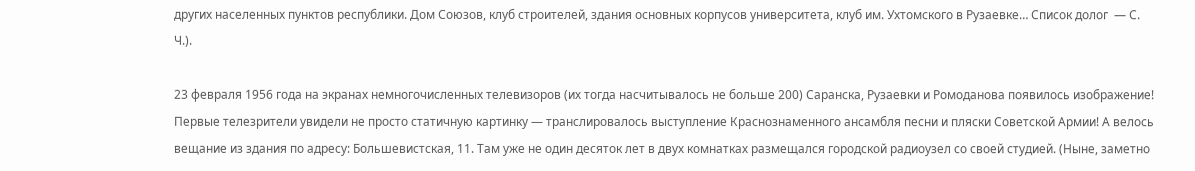других населенных пунктов республики. Дом Союзов, клуб строителей, здания основных корпусов университета, клуб им. Ухтомского в Рузаевке… Список долог  — С. Ч.).

23 февраля 1956 года на экранах немногочисленных телевизоров (их тогда насчитывалось не больше 200) Саранска, Рузаевки и Ромоданова появилось изображение! Первые телезрители увидели не просто статичную картинку — транслировалось выступление Краснознаменного ансамбля песни и пляски Советской Армии! А велось вещание из здания по адресу: Большевистская, 11. Там уже не один десяток лет в двух комнатках размещался городской радиоузел со своей студией. (Ныне, заметно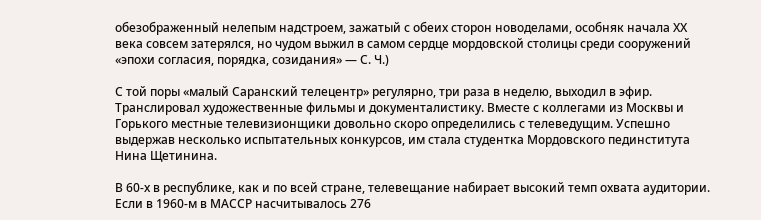обезображенный нелепым надстроем, зажатый с обеих сторон новоделами, особняк начала ХХ века совсем затерялся, но чудом выжил в самом сердце мордовской столицы среди сооружений «эпохи согласия, порядка, созидания» — С. Ч.)

С той поры «малый Саранский телецентр» регулярно, три раза в неделю, выходил в эфир. Транслировал художественные фильмы и документалистику. Вместе с коллегами из Москвы и Горького местные телевизионщики довольно скоро определились с телеведущим. Успешно выдержав несколько испытательных конкурсов, им стала студентка Мордовского пединститута Нина Щетинина.

В 60-х в республике, как и по всей стране, телевещание набирает высокий темп охвата аудитории. Если в 1960-м в МАССР насчитывалось 276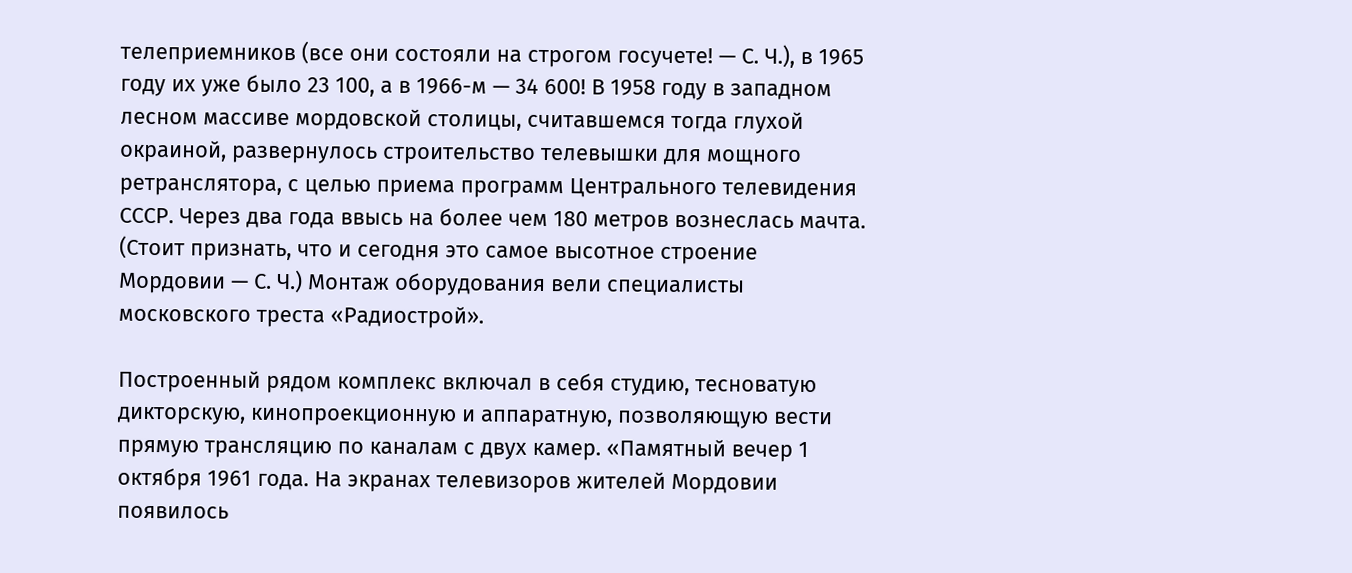телеприемников (все они состояли на строгом госучете! — С. Ч.), в 1965 году их уже было 23 100, а в 1966-м — 34 600! В 1958 году в западном лесном массиве мордовской столицы, считавшемся тогда глухой окраиной, развернулось строительство телевышки для мощного ретранслятора, с целью приема программ Центрального телевидения СССР. Через два года ввысь на более чем 180 метров вознеслась мачта. (Стоит признать, что и сегодня это самое высотное строение Мордовии — С. Ч.) Монтаж оборудования вели специалисты московского треста «Радиострой».

Построенный рядом комплекс включал в себя студию, тесноватую дикторскую, кинопроекционную и аппаратную, позволяющую вести прямую трансляцию по каналам с двух камер. «Памятный вечер 1 октября 1961 года. На экранах телевизоров жителей Мордовии появилось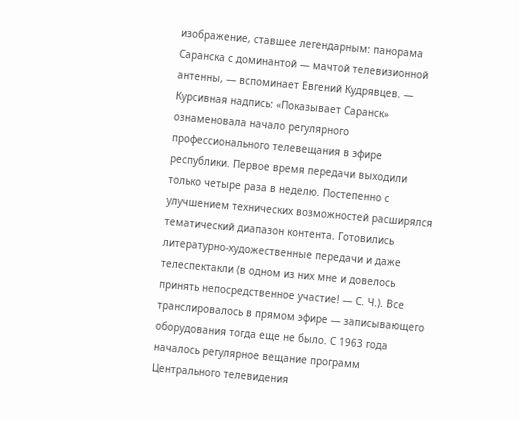изображение, ставшее легендарным: панорама Саранска с доминантой — мачтой телевизионной антенны, — вспоминает Евгений Кудрявцев. — Курсивная надпись: «Показывает Саранск» ознаменовала начало регулярного профессионального телевещания в эфире республики. Первое время передачи выходили только четыре раза в неделю. Постепенно с улучшением технических возможностей расширялся тематический диапазон контента. Готовились литературно-художественные передачи и даже телеспектакли (в одном из них мне и довелось принять непосредственное участие! — С. Ч.). Все транслировалось в прямом эфире — записывающего оборудования тогда еще не было. С 1963 года началось регулярное вещание программ Центрального телевидения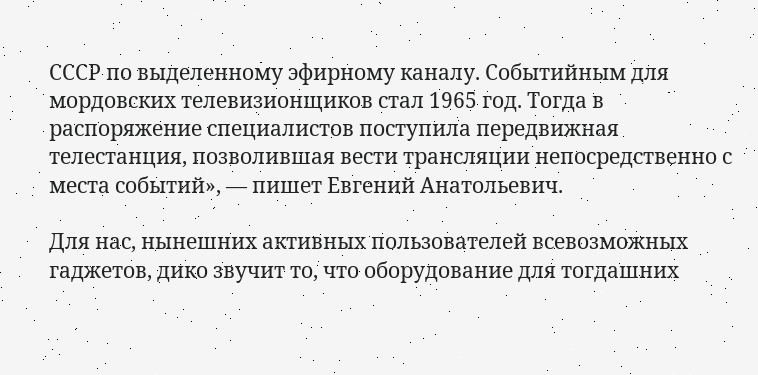СССР по выделенному эфирному каналу. Событийным для мордовских телевизионщиков стал 1965 год. Тогда в распоряжение специалистов поступила передвижная телестанция, позволившая вести трансляции непосредственно с места событий», — пишет Евгений Анатольевич.

Для нас, нынешних активных пользователей всевозможных гаджетов, дико звучит то, что оборудование для тогдашних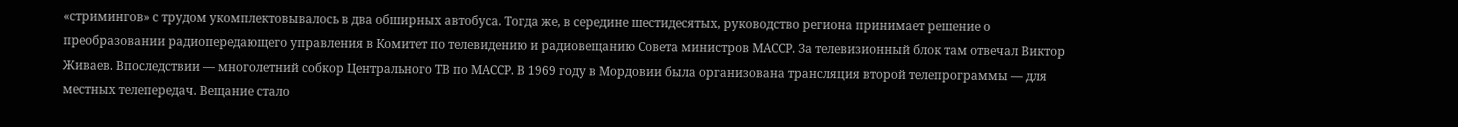«стримингов» с трудом укомплектовывалось в два обширных автобуса. Тогда же, в середине шестидесятых, руководство региона принимает решение о преобразовании радиопередающего управления в Комитет по телевидению и радиовещанию Совета министров МАССР. За телевизионный блок там отвечал Виктор Живаев. Впоследствии — многолетний собкор Центрального ТВ по МАССР. В 1969 году в Мордовии была организована трансляция второй телепрограммы — для местных телепередач. Вещание стало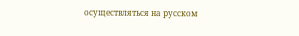осуществляться на русском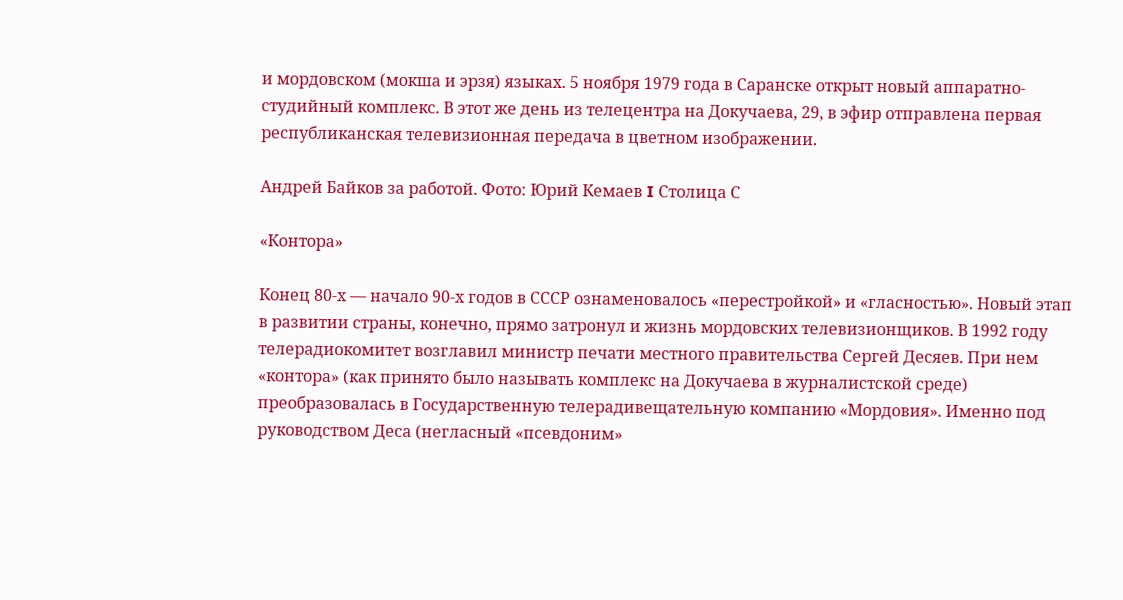и мордовском (мокша и эрзя) языках. 5 ноября 1979 года в Саранске открыт новый аппаратно-студийный комплекс. В этот же день из телецентра на Докучаева, 29, в эфир отправлена первая республиканская телевизионная передача в цветном изображении.

Андрей Байков за работой. Фото: Юрий Кемаев I Столица С

«Контора»

Конец 80-х — начало 90-х годов в СССР ознаменовалось «перестройкой» и «гласностью». Новый этап в развитии страны, конечно, прямо затронул и жизнь мордовских телевизионщиков. В 1992 году телерадиокомитет возглавил министр печати местного правительства Сергей Десяев. При нем «контора» (как принято было называть комплекс на Докучаева в журналистской среде) преобразовалась в Государственную телерадивещательную компанию «Мордовия». Именно под руководством Деса (негласный «псевдоним»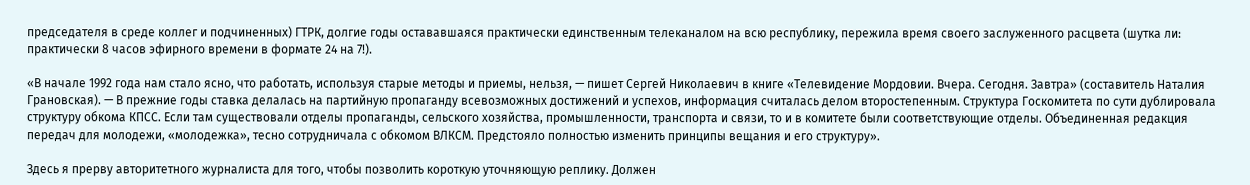председателя в среде коллег и подчиненных) ГТРК, долгие годы остававшаяся практически единственным телеканалом на всю республику, пережила время своего заслуженного расцвета (шутка ли: практически 8 часов эфирного времени в формате 24 на 7!).

«В начале 1992 года нам стало ясно, что работать, используя старые методы и приемы, нельзя, — пишет Сергей Николаевич в книге «Телевидение Мордовии. Вчера. Сегодня. Завтра» (составитель Наталия Грановская). — В прежние годы ставка делалась на партийную пропаганду всевозможных достижений и успехов, информация считалась делом второстепенным. Структура Госкомитета по сути дублировала структуру обкома КПСС. Если там существовали отделы пропаганды, сельского хозяйства, промышленности, транспорта и связи, то и в комитете были соответствующие отделы. Объединенная редакция передач для молодежи, «молодежка», тесно сотрудничала с обкомом ВЛКСМ. Предстояло полностью изменить принципы вещания и его структуру».

Здесь я прерву авторитетного журналиста для того, чтобы позволить короткую уточняющую реплику. Должен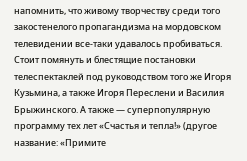напомнить, что живому творчеству среди того закостенелого пропагандизма на мордовском телевидении все-таки удавалось пробиваться. Стоит помянуть и блестящие постановки телеспектаклей под руководством того же Игоря Кузьмина, а также Игоря Переслени и Василия Брыжинского. А также — суперпопулярную программу тех лет «Счастья и тепла!» (другое название: «Примите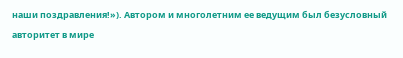наши поздравления!»). Автором и многолетним ее ведущим был безусловный авторитет в мире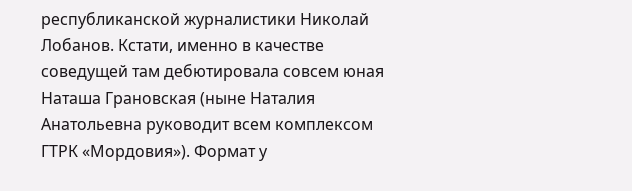республиканской журналистики Николай Лобанов. Кстати, именно в качестве соведущей там дебютировала совсем юная Наташа Грановская (ныне Наталия Анатольевна руководит всем комплексом ГТРК «Мордовия»). Формат у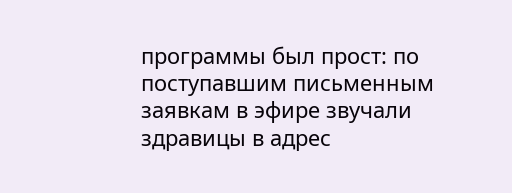программы был прост: по поступавшим письменным заявкам в эфире звучали здравицы в адрес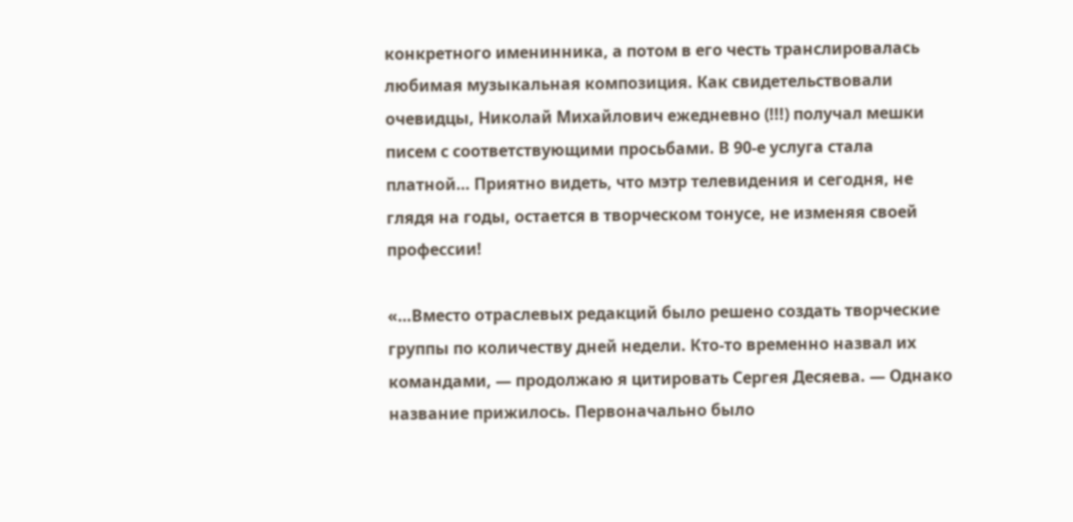конкретного именинника, а потом в его честь транслировалась любимая музыкальная композиция. Как свидетельствовали очевидцы, Николай Михайлович ежедневно (!!!) получал мешки писем с соответствующими просьбами. В 90-е услуга стала платной… Приятно видеть, что мэтр телевидения и сегодня, не глядя на годы, остается в творческом тонусе, не изменяя своей профессии!

«…Вместо отраслевых редакций было решено создать творческие группы по количеству дней недели. Кто-то временно назвал их командами, — продолжаю я цитировать Сергея Десяева. — Однако название прижилось. Первоначально было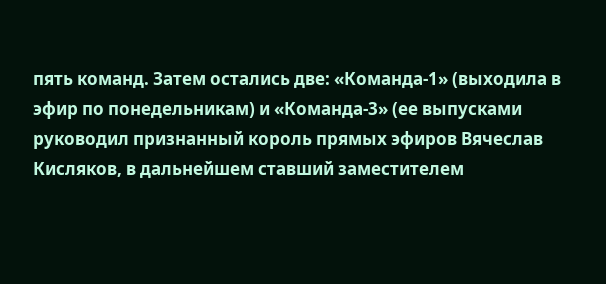пять команд. Затем остались две: «Команда‑1» (выходила в эфир по понедельникам) и «Команда‑3» (ее выпусками руководил признанный король прямых эфиров Вячеслав Кисляков, в дальнейшем ставший заместителем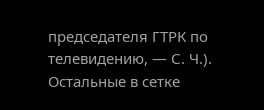председателя ГТРК по телевидению, — С. Ч.). Остальные в сетке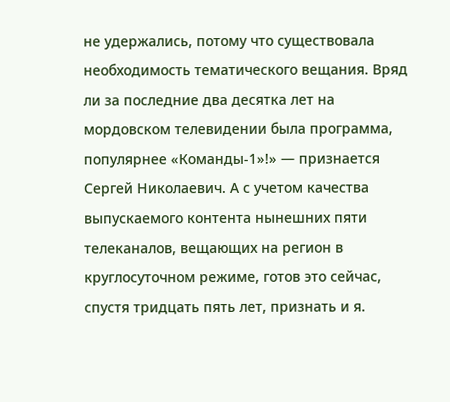не удержались, потому что существовала необходимость тематического вещания. Вряд ли за последние два десятка лет на мордовском телевидении была программа, популярнее «Команды‑1»!» — признается Сергей Николаевич. А с учетом качества выпускаемого контента нынешних пяти телеканалов, вещающих на регион в круглосуточном режиме, готов это сейчас, спустя тридцать пять лет, признать и я.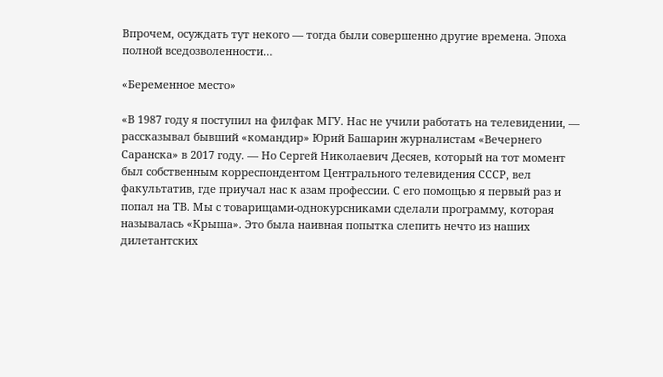Впрочем, осуждать тут некого — тогда были совершенно другие времена. Эпоха полной вседозволенности…

«Беременное место»

«В 1987 году я поступил на филфак МГУ. Нас не учили работать на телевидении, — рассказывал бывший «командир» Юрий Башарин журналистам «Вечернего Саранска» в 2017 году. — Но Сергей Николаевич Десяев, который на тот момент был собственным корреспондентом Центрального телевидения СССР, вел факультатив, где приучал нас к азам профессии. С его помощью я первый раз и попал на ТВ. Мы с товарищами-однокурсниками сделали программу, которая называлась «Крыша». Это была наивная попытка слепить нечто из наших дилетантских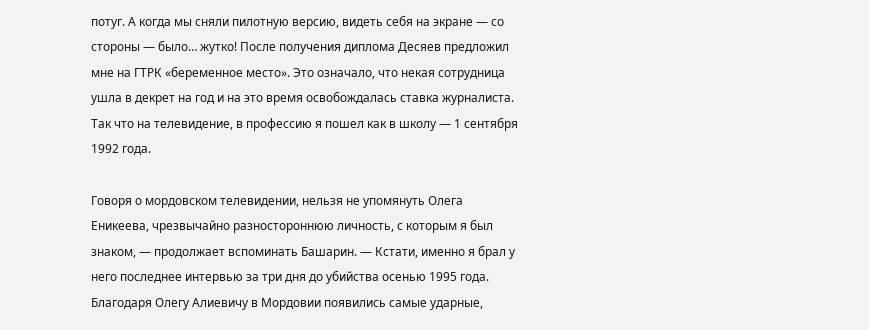потуг. А когда мы сняли пилотную версию, видеть себя на экране — со стороны — было… жутко! После получения диплома Десяев предложил мне на ГТРК «беременное место». Это означало, что некая сотрудница ушла в декрет на год и на это время освобождалась ставка журналиста. Так что на телевидение, в профессию я пошел как в школу — 1 сентября 1992 года.

Говоря о мордовском телевидении, нельзя не упомянуть Олега Еникеева, чрезвычайно разностороннюю личность, с которым я был знаком, — продолжает вспоминать Башарин. — Кстати, именно я брал у него последнее интервью за три дня до убийства осенью 1995 года. Благодаря Олегу Алиевичу в Мордовии появились самые ударные,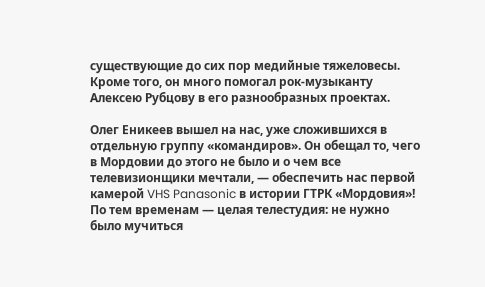существующие до сих пор медийные тяжеловесы. Кроме того, он много помогал рок-музыканту Алексею Рубцову в его разнообразных проектах.

Олег Еникеев вышел на нас, уже сложившихся в отдельную группу «командиров». Он обещал то, чего в Мордовии до этого не было и о чем все телевизионщики мечтали, — обеспечить нас первой камерой VHS Panasonic в истории ГТРК «Мордовия»! По тем временам — целая телестудия: не нужно было мучиться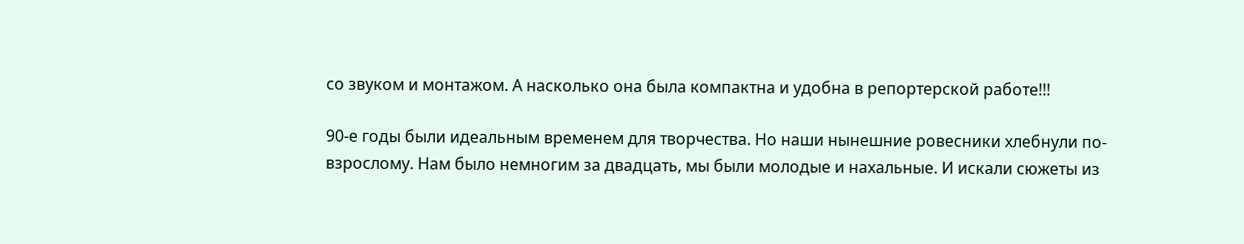со звуком и монтажом. А насколько она была компактна и удобна в репортерской работе!!!

90-е годы были идеальным временем для творчества. Но наши нынешние ровесники хлебнули по-взрослому. Нам было немногим за двадцать, мы были молодые и нахальные. И искали сюжеты из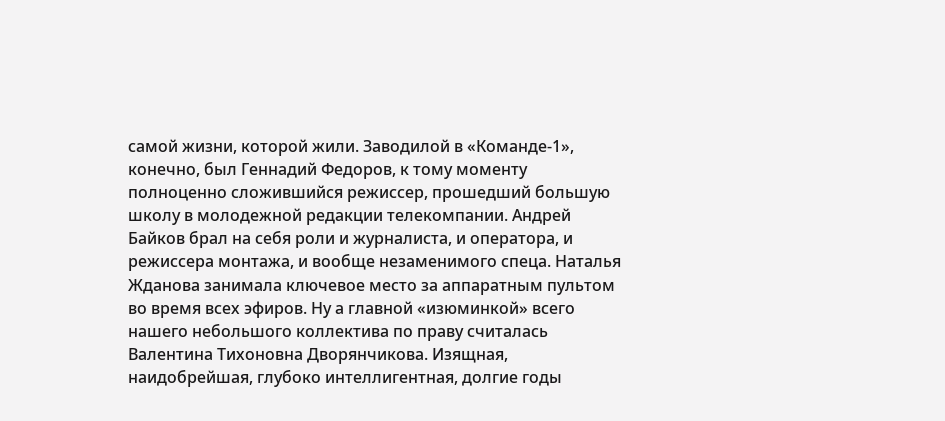самой жизни, которой жили. Заводилой в «Команде‑1», конечно, был Геннадий Федоров, к тому моменту полноценно сложившийся режиссер, прошедший большую школу в молодежной редакции телекомпании. Андрей Байков брал на себя роли и журналиста, и оператора, и режиссера монтажа, и вообще незаменимого спеца. Наталья Жданова занимала ключевое место за аппаратным пультом во время всех эфиров. Ну а главной «изюминкой» всего нашего небольшого коллектива по праву считалась Валентина Тихоновна Дворянчикова. Изящная, наидобрейшая, глубоко интеллигентная, долгие годы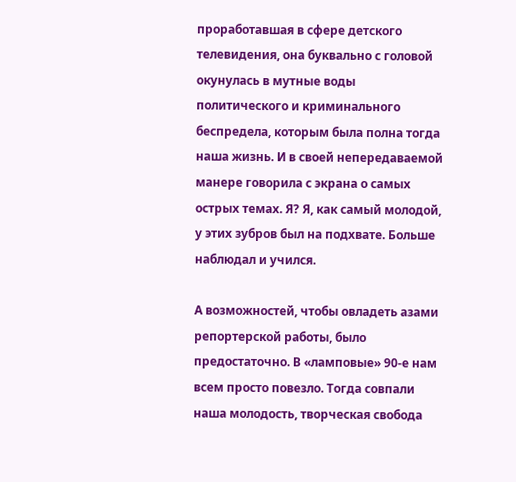проработавшая в сфере детского телевидения, она буквально с головой окунулась в мутные воды политического и криминального беспредела, которым была полна тогда наша жизнь. И в своей непередаваемой манере говорила с экрана о самых острых темах. Я? Я, как самый молодой, у этих зубров был на подхвате. Больше наблюдал и учился.

А возможностей, чтобы овладеть азами репортерской работы, было предостаточно. В «ламповые» 90-е нам всем просто повезло. Тогда совпали наша молодость, творческая свобода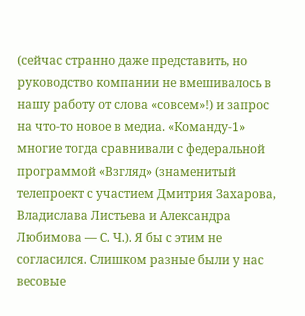(сейчас странно даже представить, но руководство компании не вмешивалось в нашу работу от слова «совсем»!) и запрос на что-то новое в медиа. «Команду‑1» многие тогда сравнивали с федеральной программой «Взгляд» (знаменитый телепроект с участием Дмитрия Захарова, Владислава Листьева и Александра Любимова — С. Ч.). Я бы с этим не согласился. Слишком разные были у нас весовые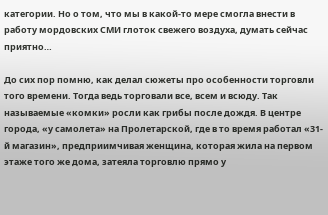категории. Но о том, что мы в какой-то мере смогла внести в работу мордовских СМИ глоток свежего воздуха, думать сейчас приятно…

До сих пор помню, как делал сюжеты про особенности торговли того времени. Тогда ведь торговали все, всем и всюду. Так называемые «комки» росли как грибы после дождя. В центре города, «у самолета» на Пролетарской, где в то время работал «31-й магазин», предприимчивая женщина, которая жила на первом этаже того же дома, затеяла торговлю прямо у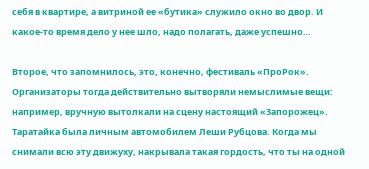себя в квартире, а витриной ее «бутика» служило окно во двор. И какое-то время дело у нее шло, надо полагать, даже успешно…

Второе, что запомнилось, это, конечно, фестиваль «ПроРок». Организаторы тогда действительно вытворяли немыслимые вещи: например, вручную вытолкали на сцену настоящий «Запорожец». Таратайка была личным автомобилем Леши Рубцова. Когда мы снимали всю эту движуху, накрывала такая гордость, что ты на одной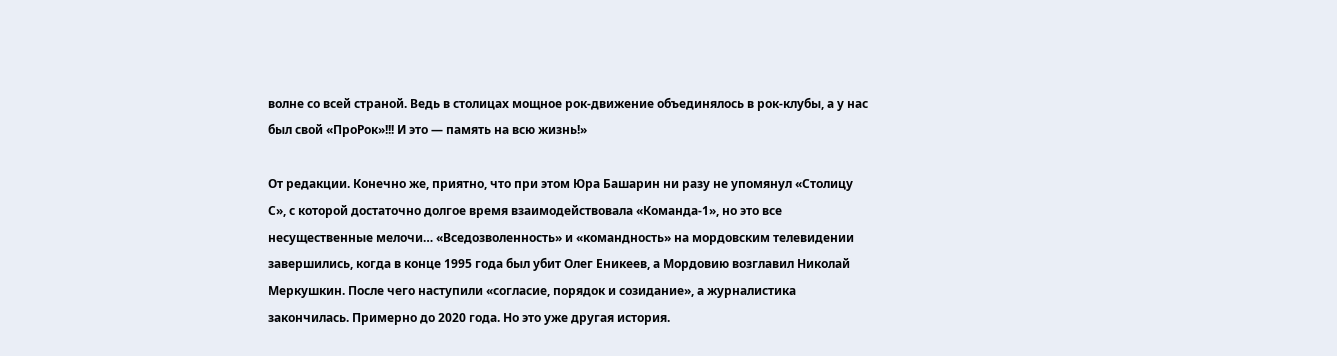волне со всей страной. Ведь в столицах мощное рок-движение объединялось в рок-клубы, а у нас был свой «ПроРок»!!! И это — память на всю жизнь!»

От редакции. Конечно же, приятно, что при этом Юра Башарин ни разу не упомянул «Столицу С», с которой достаточно долгое время взаимодействовала «Команда‑1», но это все несущественные мелочи… «Вседозволенность» и «командность» на мордовским телевидении завершились, когда в конце 1995 года был убит Олег Еникеев, а Мордовию возглавил Николай Меркушкин. После чего наступили «согласие, порядок и созидание», а журналистика закончилась. Примерно до 2020 года. Но это уже другая история.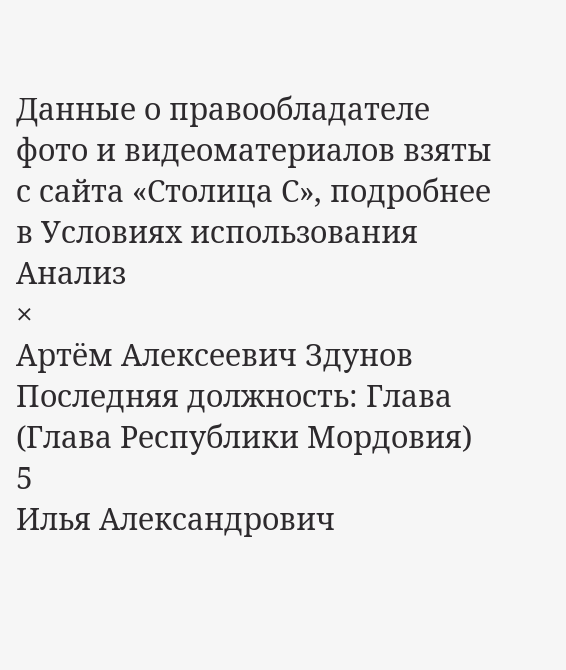Данные о правообладателе фото и видеоматериалов взяты с сайта «Столица С», подробнее в Условиях использования
Анализ
×
Артём Алексеевич Здунов
Последняя должность: Глава (Глава Республики Мордовия)
5
Илья Александрович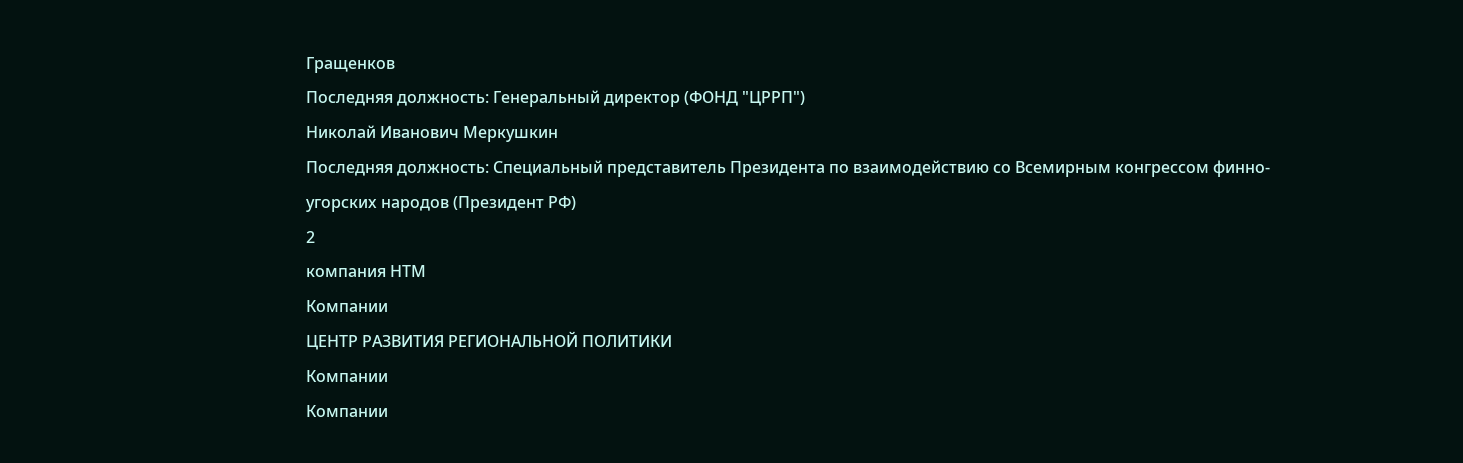Гращенков
Последняя должность: Генеральный директор (ФОНД "ЦРРП")
Николай Иванович Меркушкин
Последняя должность: Специальный представитель Президента по взаимодействию со Всемирным конгрессом финно-угорских народов (Президент РФ)
2
компания НТМ
Компании
ЦЕНТР РАЗВИТИЯ РЕГИОНАЛЬНОЙ ПОЛИТИКИ
Компании
Компании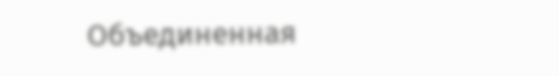Объединенная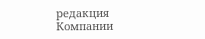редакция
Компании